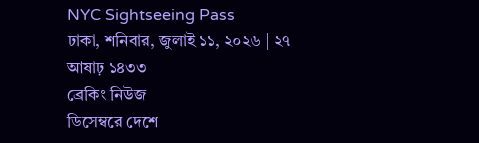NYC Sightseeing Pass
ঢাকা, শনিবার, জুলাই ১১, ২০২৬ | ২৭ আষাঢ় ১৪৩৩
ব্রেকিং নিউজ
ডিসেম্বরে দেশে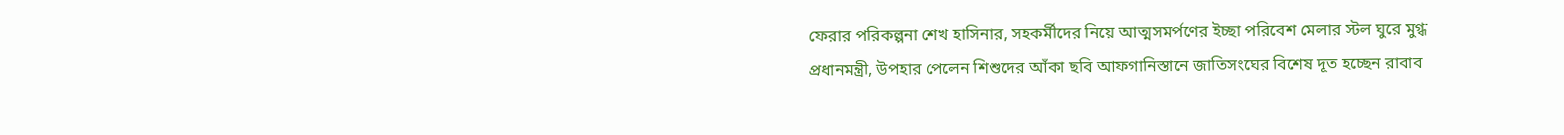ফেরার পরিকল্পনা শেখ হাসিনার, সহকর্মীদের নিয়ে আত্মসমর্পণের ইচ্ছা পরিবেশ মেলার স্টল ঘুরে মুগ্ধ প্রধানমন্ত্রী, উপহার পেলেন শিশুদের আঁকা ছবি আফগানিস্তানে জাতিসংঘের বিশেষ দূত হচ্ছেন রাবাব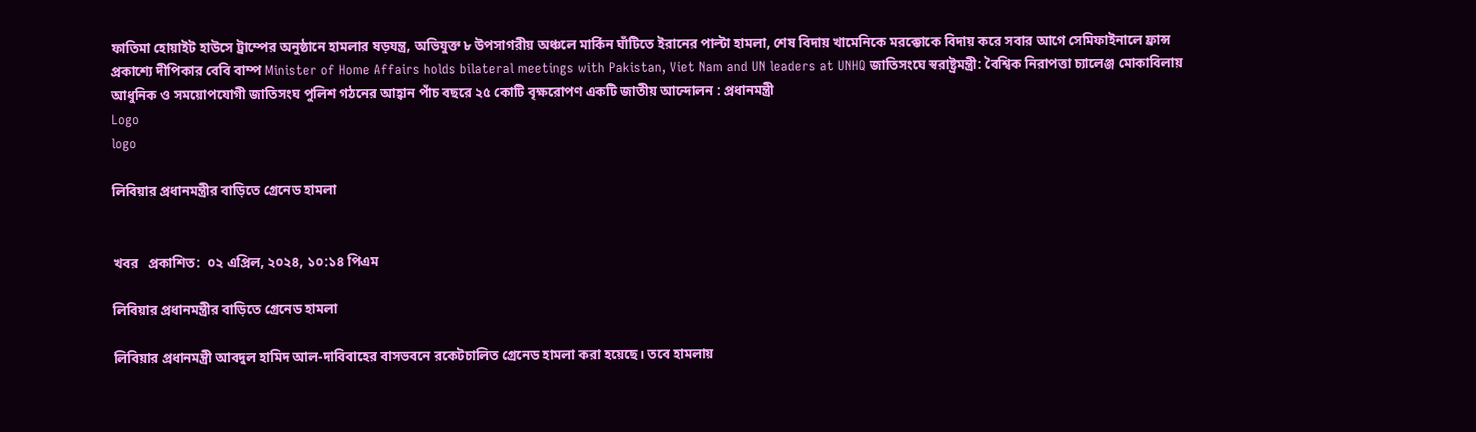ফাতিমা হোয়াইট হাউসে ট্রাম্পের অনুষ্ঠানে হামলার ষড়যন্ত্র, অভিযুক্ত ৮ উপসাগরীয় অঞ্চলে মার্কিন ঘাঁটিতে ইরানের পাল্টা হামলা, শেষ বিদায় খামেনিকে মরক্কোকে বিদায় করে সবার আগে সেমিফাইনালে ফ্রান্স প্রকাশ্যে দীপিকার বেবি বাম্প Minister of Home Affairs holds bilateral meetings with Pakistan, Viet Nam and UN leaders at UNHQ জাতিসংঘে স্বরাষ্ট্রমন্ত্রী: বৈশ্বিক নিরাপত্তা চ্যালেঞ্জ মোকাবিলায় আধুনিক ও সময়োপযোগী জাতিসংঘ পুলিশ গঠনের আহ্বান পাঁচ বছরে ২৫ কোটি বৃক্ষরোপণ একটি জাতীয় আন্দোলন : প্রধানমন্ত্রী
Logo
logo

লিবিয়ার প্রধানমন্ত্রীর বাড়িতে গ্রেনেড হামলা


খবর   প্রকাশিত:  ০২ এপ্রিল, ২০২৪, ১০:১৪ পিএম

লিবিয়ার প্রধানমন্ত্রীর বাড়িতে গ্রেনেড হামলা

লিবিয়ার প্রধানমন্ত্রী আবদুল হামিদ আল-দাবিবাহের বাসভবনে রকেটচালিত গ্রেনেড হামলা করা হয়েছে। তবে হামলায়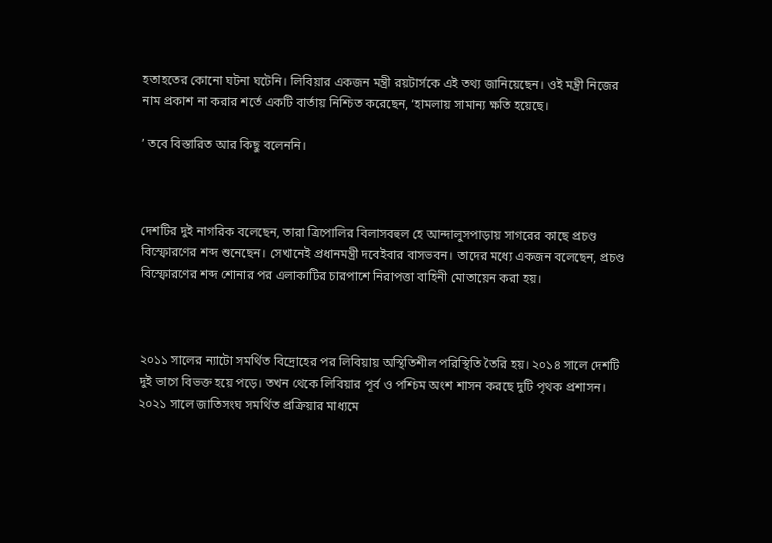হতাহতের কোনো ঘটনা ঘটেনি। লিবিয়ার একজন মন্ত্রী রয়টার্সকে এই তথ্য জানিয়েছেন। ওই মন্ত্রী নিজের নাম প্রকাশ না করার শর্তে একটি বার্তায় নিশ্চিত করেছেন, ‘হামলায় সামান্য ক্ষতি হয়েছে।

’ তবে বিস্তারিত আর কিছু বলেননি।



দেশটির দুই নাগরিক বলেছেন, তারা ত্রিপোলির বিলাসবহুল হে আন্দালুসপাড়ায় সাগরের কাছে প্রচণ্ড বিস্ফোরণের শব্দ শুনেছেন। সেখানেই প্রধানমন্ত্রী দবেইবার বাসভবন। তাদের মধ্যে একজন বলেছেন, প্রচণ্ড বিস্ফোরণের শব্দ শোনার পর এলাকাটির চারপাশে নিরাপত্তা বাহিনী মোতায়েন করা হয়।



২০১১ সালের ন্যাটো সমর্থিত বিদ্রোহের পর লিবিয়ায় অস্থিতিশীল পরিস্থিতি তৈরি হয়। ২০১৪ সালে দেশটি দুই ভাগে বিভক্ত হয়ে পড়ে। তখন থেকে লিবিয়ার পূর্ব ও পশ্চিম অংশ শাসন করছে দুটি পৃথক প্রশাসন। ২০২১ সালে জাতিসংঘ সমর্থিত প্রক্রিয়ার মাধ্যমে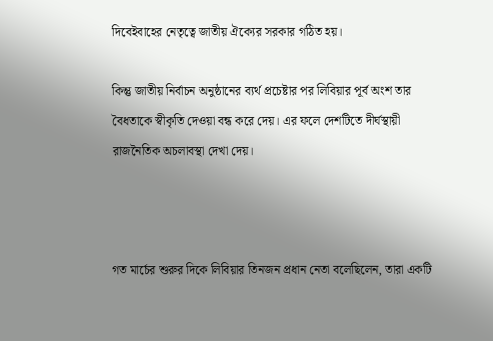দিবেইবাহের নেতৃত্বে জাতীয় ঐক্যের সরকার গঠিত হয়।

কিন্তু জাতীয় নির্বাচন অনুষ্ঠানের ব্যর্থ প্রচেষ্টার পর লিবিয়ার পূর্ব অংশ তার বৈধতাকে স্বীকৃতি দেওয়া বন্ধ করে দেয়। এর ফলে দেশটিতে দীর্ঘস্থায়ী রাজনৈতিক অচলাবস্থা দেখা দেয়।



গত মার্চের শুরুর দিকে লিবিয়ার তিনজন প্রধান নেতা বলেছিলেন, তারা একটি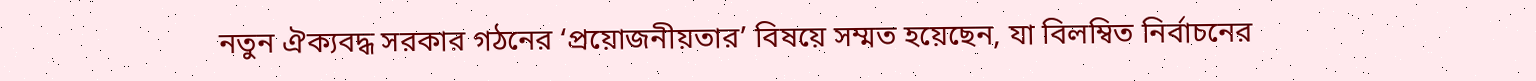নতুন ঐক্যবদ্ধ সরকার গঠনের ‘প্রয়োজনীয়তার’ বিষয়ে সম্মত হয়েছেন, যা বিলম্বিত নির্বাচনের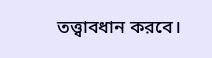তত্ত্বাবধান করবে।